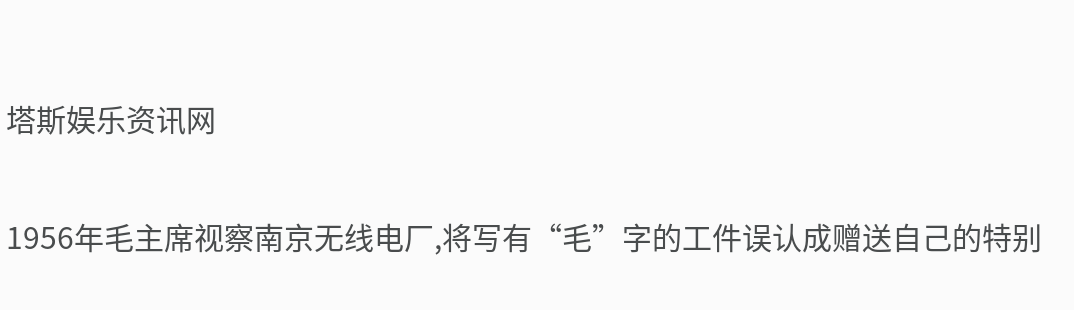塔斯娱乐资讯网

1956年毛主席视察南京无线电厂,将写有“毛”字的工件误认成赠送自己的特别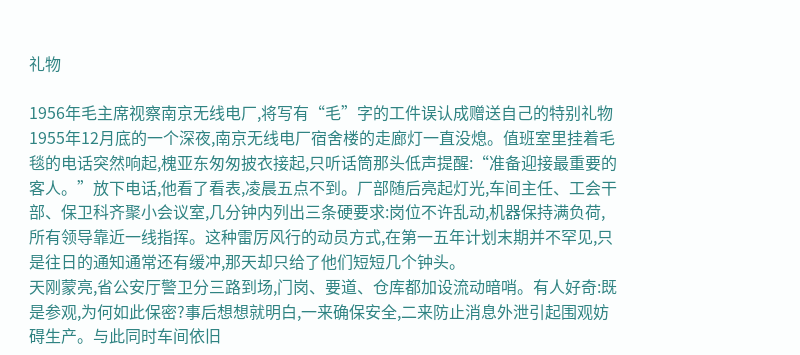礼物

1956年毛主席视察南京无线电厂,将写有“毛”字的工件误认成赠送自己的特别礼物
1955年12月底的一个深夜,南京无线电厂宿舍楼的走廊灯一直没熄。值班室里挂着毛毯的电话突然响起,槐亚东匆匆披衣接起,只听话筒那头低声提醒:“准备迎接最重要的客人。”放下电话,他看了看表,凌晨五点不到。厂部随后亮起灯光,车间主任、工会干部、保卫科齐聚小会议室,几分钟内列出三条硬要求:岗位不许乱动,机器保持满负荷,所有领导靠近一线指挥。这种雷厉风行的动员方式,在第一五年计划末期并不罕见,只是往日的通知通常还有缓冲,那天却只给了他们短短几个钟头。
天刚蒙亮,省公安厅警卫分三路到场,门岗、要道、仓库都加设流动暗哨。有人好奇:既是参观,为何如此保密?事后想想就明白,一来确保安全,二来防止消息外泄引起围观妨碍生产。与此同时车间依旧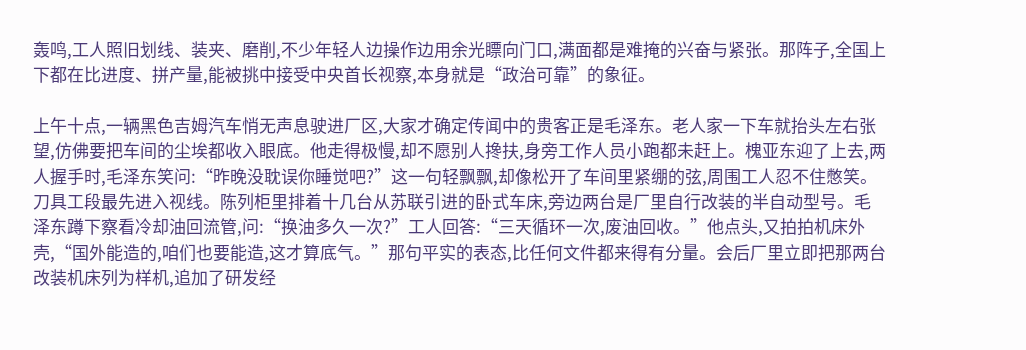轰鸣,工人照旧划线、装夹、磨削,不少年轻人边操作边用余光瞟向门口,满面都是难掩的兴奋与紧张。那阵子,全国上下都在比进度、拼产量,能被挑中接受中央首长视察,本身就是“政治可靠”的象征。

上午十点,一辆黑色吉姆汽车悄无声息驶进厂区,大家才确定传闻中的贵客正是毛泽东。老人家一下车就抬头左右张望,仿佛要把车间的尘埃都收入眼底。他走得极慢,却不愿别人搀扶,身旁工作人员小跑都未赶上。槐亚东迎了上去,两人握手时,毛泽东笑问:“昨晚没耽误你睡觉吧?”这一句轻飘飘,却像松开了车间里紧绷的弦,周围工人忍不住憋笑。
刀具工段最先进入视线。陈列柜里排着十几台从苏联引进的卧式车床,旁边两台是厂里自行改装的半自动型号。毛泽东蹲下察看冷却油回流管,问:“换油多久一次?”工人回答:“三天循环一次,废油回收。”他点头,又拍拍机床外壳,“国外能造的,咱们也要能造,这才算底气。”那句平实的表态,比任何文件都来得有分量。会后厂里立即把那两台改装机床列为样机,追加了研发经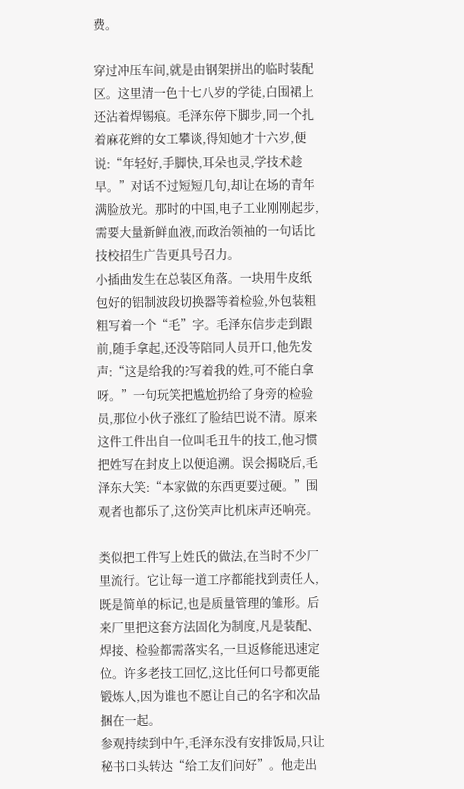费。

穿过冲压车间,就是由钢架拼出的临时装配区。这里清一色十七八岁的学徒,白围裙上还沾着焊锡痕。毛泽东停下脚步,同一个扎着麻花辫的女工攀谈,得知她才十六岁,便说:“年轻好,手脚快,耳朵也灵,学技术趁早。”对话不过短短几句,却让在场的青年满脸放光。那时的中国,电子工业刚刚起步,需要大量新鲜血液,而政治领袖的一句话比技校招生广告更具号召力。
小插曲发生在总装区角落。一块用牛皮纸包好的铝制波段切换器等着检验,外包装粗粗写着一个“毛”字。毛泽东信步走到跟前,随手拿起,还没等陪同人员开口,他先发声:“这是给我的?写着我的姓,可不能白拿呀。”一句玩笑把尴尬扔给了身旁的检验员,那位小伙子涨红了脸结巴说不清。原来这件工件出自一位叫毛丑牛的技工,他习惯把姓写在封皮上以便追溯。误会揭晓后,毛泽东大笑:“本家做的东西更要过硬。”围观者也都乐了,这份笑声比机床声还响亮。

类似把工件写上姓氏的做法,在当时不少厂里流行。它让每一道工序都能找到责任人,既是简单的标记,也是质量管理的雏形。后来厂里把这套方法固化为制度,凡是装配、焊接、检验都需落实名,一旦返修能迅速定位。许多老技工回忆,这比任何口号都更能锻炼人,因为谁也不愿让自己的名字和次品捆在一起。
参观持续到中午,毛泽东没有安排饭局,只让秘书口头转达“给工友们问好”。他走出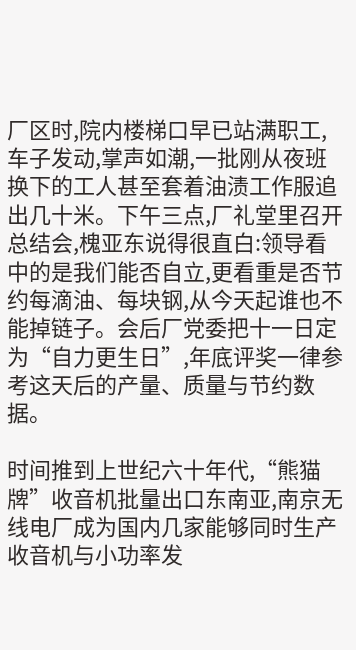厂区时,院内楼梯口早已站满职工,车子发动,掌声如潮,一批刚从夜班换下的工人甚至套着油渍工作服追出几十米。下午三点,厂礼堂里召开总结会,槐亚东说得很直白:领导看中的是我们能否自立,更看重是否节约每滴油、每块钢,从今天起谁也不能掉链子。会后厂党委把十一日定为“自力更生日”,年底评奖一律参考这天后的产量、质量与节约数据。

时间推到上世纪六十年代,“熊猫牌”收音机批量出口东南亚,南京无线电厂成为国内几家能够同时生产收音机与小功率发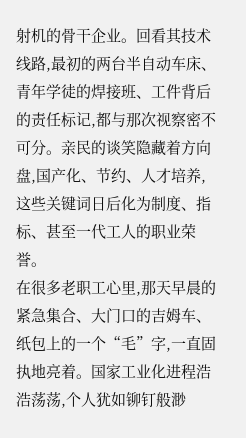射机的骨干企业。回看其技术线路,最初的两台半自动车床、青年学徒的焊接班、工件背后的责任标记,都与那次视察密不可分。亲民的谈笑隐藏着方向盘,国产化、节约、人才培养,这些关键词日后化为制度、指标、甚至一代工人的职业荣誉。
在很多老职工心里,那天早晨的紧急集合、大门口的吉姆车、纸包上的一个“毛”字,一直固执地亮着。国家工业化进程浩浩荡荡,个人犹如铆钉般渺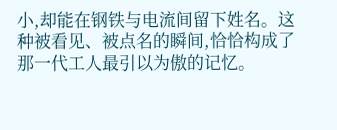小,却能在钢铁与电流间留下姓名。这种被看见、被点名的瞬间,恰恰构成了那一代工人最引以为傲的记忆。